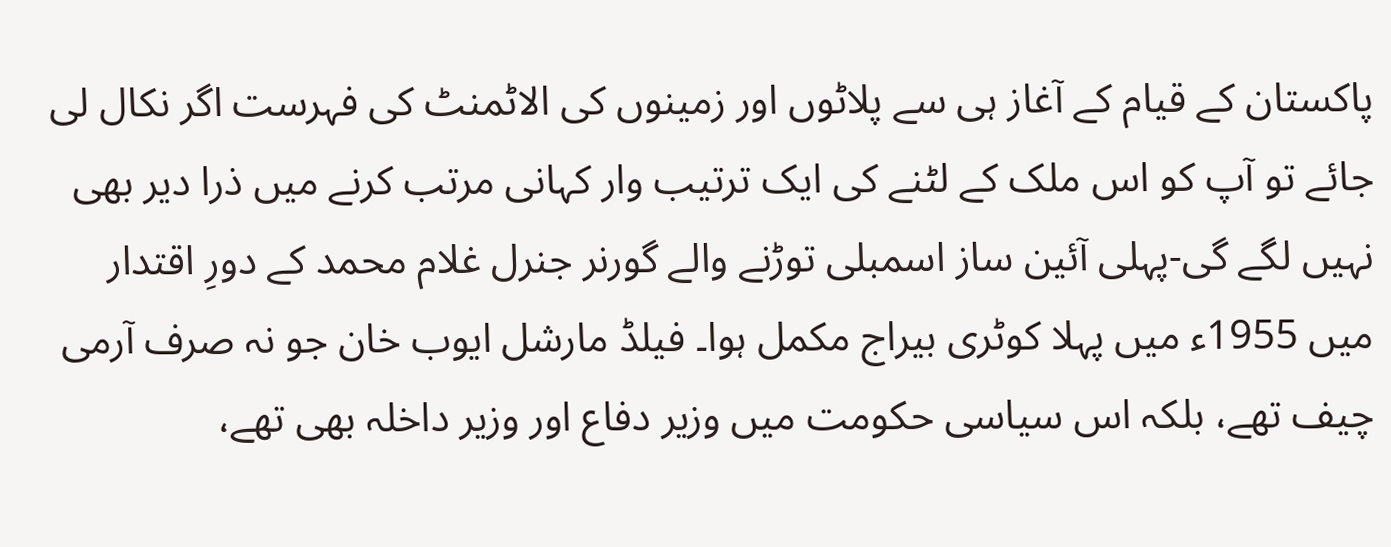پاکستان کے قیام کے آغاز ہی سے پلاٹوں اور زمینوں کی الاٹمنٹ کی فہرست اگر نکال لی جائے تو آپ کو اس ملک کے لٹنے کی ایک ترتیب وار کہانی مرتب کرنے میں ذرا دیر بھی نہیں لگے گی-پہلی آئین ساز اسمبلی توڑنے والے گورنر جنرل غلام محمد کے دورِ اقتدار میں 1955ء میں پہلا کوٹری بیراج مکمل ہوا۔ فیلڈ مارشل ایوب خان جو نہ صرف آرمی چیف تھے، بلکہ اس سیاسی حکومت میں وزیر دفاع اور وزیر داخلہ بھی تھے،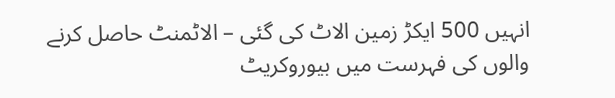انہیں 500 ایکڑ زمین الاٹ کی گئی – الاٹمنٹ حاصل کرنے والوں کی فہرست میں بیوروکریٹ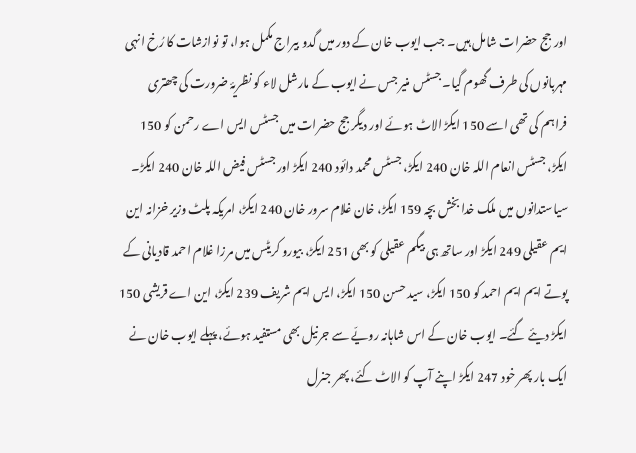اور جج حضرات شامل ہیں۔ جب ایوب خان کے دور میں گدو بیراج مکمل ہوا، تو نوازشات کا رُخ انہی مہربانوں کی طرف گھوم گیا۔ جسٹس منیر جس نے ایوب کے مارشل لاء کو نظریۂ ضرورت کی چھتری فراہم کی تھی اسے 150 ایکڑ الاٹ ہوئے اور دیگر جج حضرات میں جسٹس ایس اے رحمن کو 150 ایکڑ، جسٹس انعام اللہ خان 240 ایکڑ، جسٹس محمد دائود 240 ایکڑ اور جسٹس فیض اللہ خان 240 ایکڑ۔
سیاستدانوں میں ملک خدا بخش بچہ 159 ایکڑ، خان غلام سرور خان 240 ایکڑ، امریکہ پلٹ وزیر خزانہ این ایم عقیلی 249 ایکڑ اور ساتھ ہی بیگم عقیلی کو بھی 251 ایکڑ، بیورو کریٹس میں مرزا غلام احمد قادیانی کے پوتے ایم ایم احمد کو 150 ایکڑ، سید حسن 150 ایکڑ، ایس ایم شریف 239 ایکڑ، این اے قریشی 150 ایکڑ دیئے گئے۔ ایوب خان کے اس شاہانہ رویّے سے جرنیل بھی مستفید ہوئے، پہلے ایوب خان نے ایک بار پھر خود 247 ایکڑ اپنے آپ کو الاٹ کئے، پھر جنرل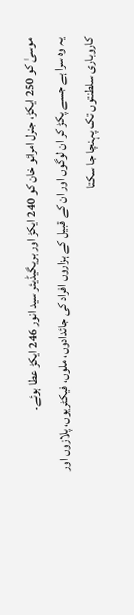موسیٰ کو 250 ایکڑ، جنرل امرائو خان کو 240 ایکڑ اور بریگیڈیئر سید انور 246 ایکڑ عطا ہوئے۔
یہ وہ سرا ہے جسے پکڑ کر ان لوگوں اور ان کے قبیل کے ہزاروں افراد کی جائدادوں، ملوں، فیکٹریوں، پلازوں اور کاروباری سلطنتوں تک پہنچا جا سکتا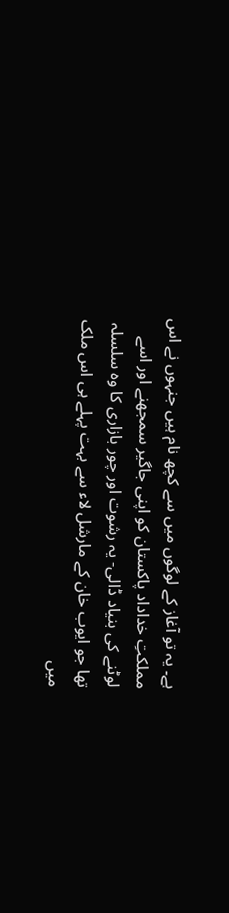ہے۔ یہ تو آغاز کے لوگوں میں سے کچھ نام ہیں جنہوں نے اس مملکتِ خداداد پاکستان کو اپنی جاگیر سمجھنے اور اسے لوٹنے کی بنیاد ڈالی- یہ رشوت اور چور بازاری کا وہ سلسلہ تھا جو ایوب خان کے مارشل لاء سے بہت پہلے ہی اس ملک میں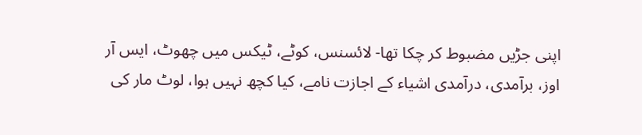اپنی جڑیں مضبوط کر چکا تھا- لائسنس، کوٹے، ٹیکس میں چھوٹ، ایس آر اوز، برآمدی، درآمدی اشیاء کے اجازت نامے، کیا کچھ نہیں ہوا، لوٹ مار کی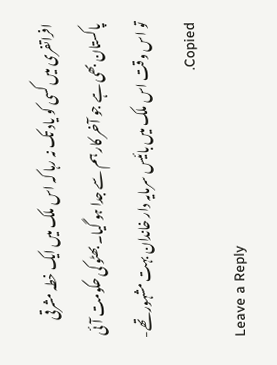افراتفری میں کسی کو یاد تک نہ رہا کہ اس ملک میں ایک خطہ مشرقی پاکستان بھی ہے جو آخر کار ہم سے جدا ہو گیا۔ بھٹو کی حکومت آئی تو اس وقت اس ملک میں بائیس سرمایہ دار خاندان بہت مشہور تھے-Copied.
Leave a Reply